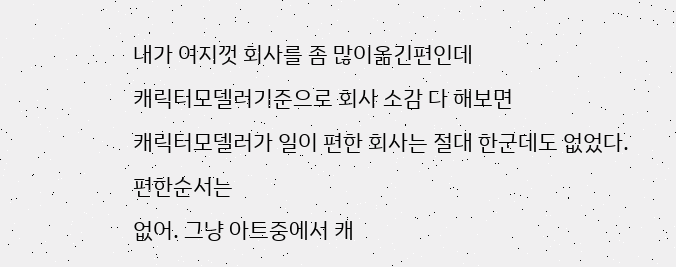내가 여지껏 회사를 좀 많이옮긴편인데
캐릭터모델러기준으로 회사 소감 다 해보면
캐릭터모델러가 일이 편한 회사는 절대 한군데도 없었다.
편한순서는
없어. 그냥 아트중에서 캐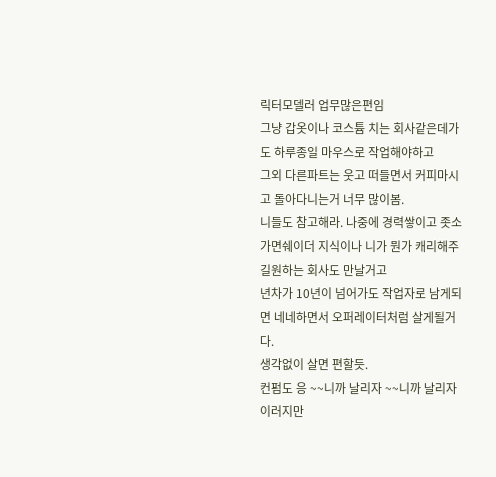릭터모델러 업무많은편임
그냥 갑옷이나 코스튬 치는 회사같은데가도 하루종일 마우스로 작업해야하고
그외 다른파트는 웃고 떠들면서 커피마시고 돌아다니는거 너무 많이봄.
니들도 참고해라. 나중에 경력쌓이고 좃소가면쉐이더 지식이나 니가 뭔가 캐리해주길원하는 회사도 만날거고
년차가 10년이 넘어가도 작업자로 남게되면 네네하면서 오퍼레이터처럼 살게될거다.
생각없이 살면 편할듯.
컨펌도 응 ~~니까 날리자 ~~니까 날리자 이러지만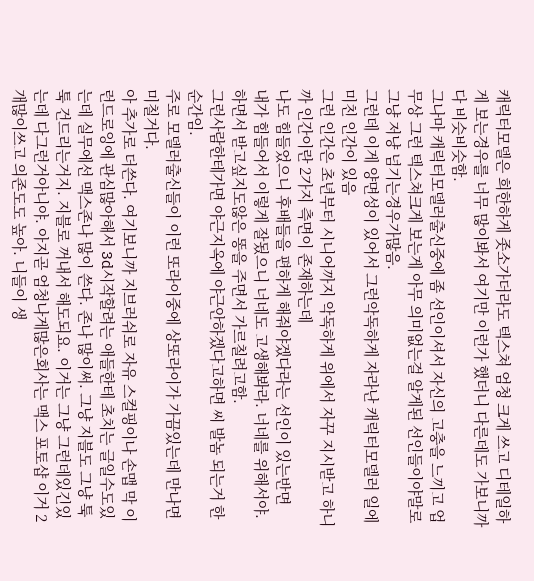캐릭터모델은 희한하게 좃소가더라도 텍스쳐 엄청 크게 쓰고 디테일하게 보는경우를 너무 많이봐서 여기만 이런가 했더니 다른데도 가보니까 다 비슷비슷함.
그나마 캐릭터모델러출신중에 좀 선인이셔서 자신의 고충을 느끼고 업무상 그런 텍스쳐크게 보는게 아무 의미없는걸 알게된 선인들이야말로 그냥 저냥 넘기는경우가많음.
그런데 이게 양면성이 있어서 그런악독하게 자라난 캐릭터모델러 일에 미친 인간이 있음
그런 인간은 초년부터 시니어까지 악독하게 위에서 자꾸 지시받고 하니까 인간이란 2가지 측면이 존재하는데
나도 힘들었으니 후배들을 편하게 해줘야겠다라는 선인이 있는반면
내가 힘들어서 이렇게 잘됬으니 너네도 고생해봐라. 너네를 위해서야. 하면서 받고싶지도않은 똥을 주면서 가르칠려고함.
그런사람한테가면 야근지옥에 야근안하겠다고하면 씨 발놈 되는거 한순간임.
주로 모델러출신들이 이런 또라이중에 상또라이가 가끔있는데 만나면 미칠거다.
아 추가로 더쓴다. 여기보니까 지브러쉬로 자유 스컬핑이나 손맵 막 이런드로잉에 관심많아해서 3d시작할려는 애들한테 초치는 글일수도있는데 실무에선 맥스존나 많이 쓴다. 존나 많이써. 그냥 지블도 그냥 툭툭 건드리는거지. 지블로 꺼내서 해도되요. 이거는 그냥 그런데있긴있는데 다그런거아니야. 아지곧 엄청나게많은회사는 맥스 포토샵 이거 2개많이쓰고 의존도도 높아. 니들이 생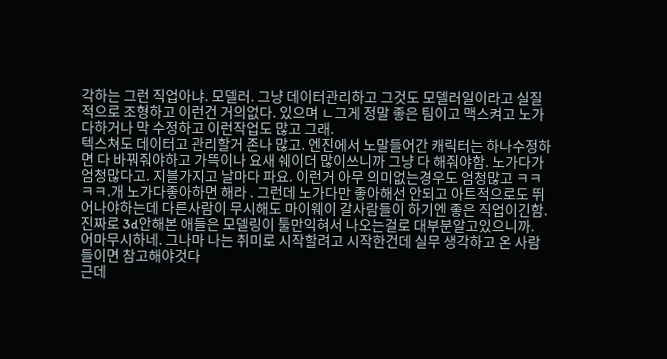각하는 그런 직업아냐. 모델러. 그냥 데이터관리하고 그것도 모델러일이라고 실질적으로 조형하고 이런건 거의없다. 있으며 ㄴ그게 정말 좋은 팀이고 맥스켜고 노가다하거나 막 수정하고 이런작업도 많고 그래.
텍스쳐도 데이터고 관리할거 존나 많고. 엔진에서 노말들어간 캐릭터는 하나수정하면 다 바꿔줘야하고 가뜩이나 요새 쉐이더 많이쓰니까 그냥 다 해줘야함. 노가다가 엄청많다고. 지블가지고 날마다 파요. 이런거 아무 의미없는경우도 엄청많고 ㅋㅋㅋㅋ.개 노가다좋아하면 해라 . 그런데 노가다만 좋아해선 안되고 아트적으로도 뛰어나야하는데 다른사람이 무시해도 마이웨이 갈사람들이 하기엔 좋은 직업이긴함. 진짜로 3d안해본 애들은 모델링이 툴만익혀서 나오는걸로 대부분알고있으니까.
어마무시하네. 그나마 나는 취미로 시작할려고 시작한건데 실무 생각하고 온 사람들이면 참고해야것다
근데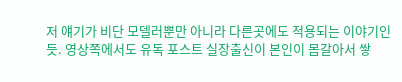저 얘기가 비단 모델러뿐만 아니라 다른곳에도 적용되는 이야기인듯. 영상쪽에서도 유독 포스트 실장출신이 본인이 몸갈아서 쌓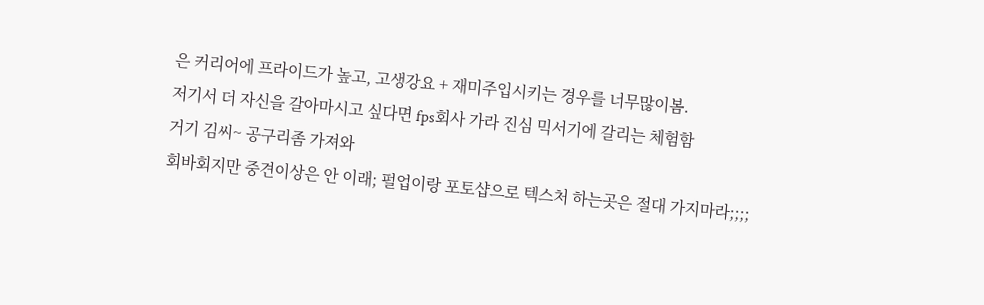은 커리어에 프라이드가 높고, 고생강요 + 재미주입시키는 경우를 너무많이봄.
저기서 더 자신을 갈아마시고 싶다면 fps회사 가라 진심 믹서기에 갈리는 체험함
거기 김씨~ 공구리좀 가져와
회바회지만 중견이상은 안 이래; 펄업이랑 포토샵으로 텍스처 하는곳은 절대 가지마라;;;;